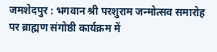जमशेदपुर : भगवान श्री परशुराम जन्मोत्सव समारोह पर ब्राह्मण संगोष्ठी कार्यक्रम में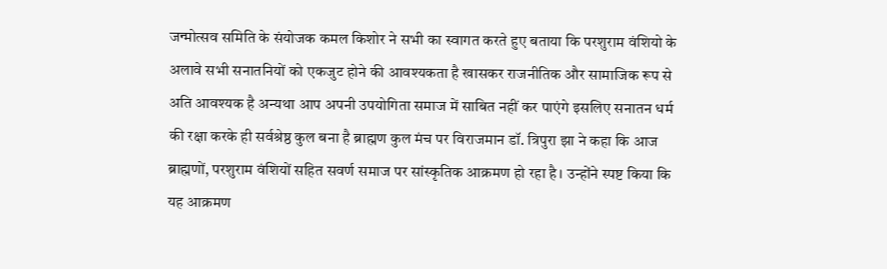जन्मोत्सव समिति के संयोजक कमल किशोर ने सभी का स्वागत करते हुए बताया कि परशुराम वंशियो के अलावे सभी सनातनियों को एकजुट होने की आवश्यकता है खासकर राजनीतिक और सामाजिक रूप से अति आवश्यक है अन्यथा आप अपनी उपयोगिता समाज में साबित नहीं कर पाएंगे इसलिए सनातन धर्म की रक्षा करके ही सर्वश्रेष्ठ कुल बना है ब्राह्मण कुल मंच पर विराजमान डॉ. त्रिपुरा झा ने कहा कि आज ब्राह्मणों, परशुराम वंशियों सहित सवर्ण समाज पर सांस्कृतिक आक्रमण हो रहा है। उन्होंने स्पष्ट किया कि यह आक्रमण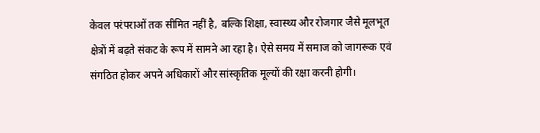केवल परंपराओं तक सीमित नहीं है, बल्कि शिक्षा, स्वास्थ्य और रोजगार जैसे मूलभूत क्षेत्रों में बढ़ते संकट के रूप में सामने आ रहा है। ऐसे समय में समाज को जागरूक एवं संगठित होकर अपने अधिकारों और सांस्कृतिक मूल्यों की रक्षा करनी होगी।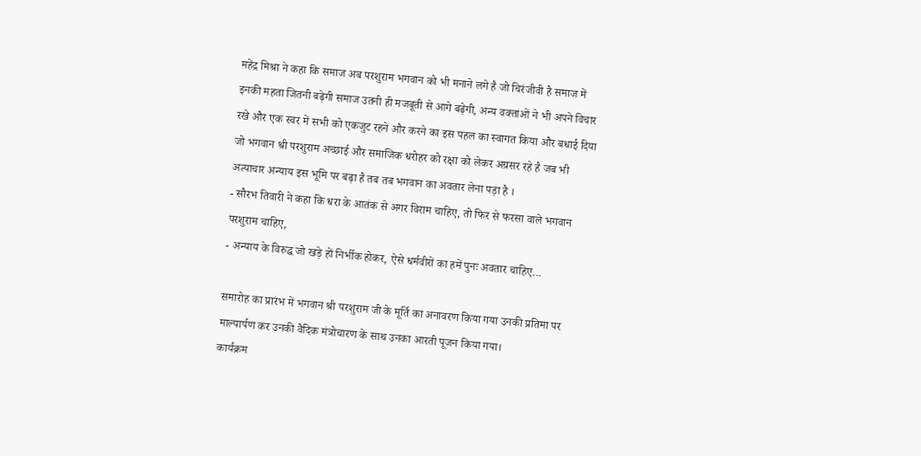महेंद्र मिश्रा ने कहा कि समाज अब परशुराम भगवान को भी मनाने लगे है जो चिरंजीवी है समाज में इनकी महता जितनी बढ़ेगी समाज उतनी ही मजबूती से आगे बढ़ेगी, अन्य वक्ताओं ने भी अपने विचार रखे और एक स्वर में सभी को एकजुट रहने और करने का इस पहल का स्वागत किया और बधाई दिया जो भगवान श्री परशुराम अच्छाई और समाजिक धरोहर को रक्षा को लेकर अग्रसर रहे है जब भी अत्याचार अन्याय इस भूमि पर बढ़ा है तब तब भगवान का अवतार लेना पड़ा है ।
- सौरभ तिवारी ने कहा कि धरा के आतंक से अगर विराम चाहिए, तो फिर से फरसा वाले भगवान परशुराम चाहिए,
- अन्याय के विरुद्ध जो खड़े हों निर्भीक होकर, ऐसे धर्मवीरों का हमें पुनः अवतार चाहिए…

समारोह का प्रारंभ में भगवान श्री परशुराम जी के मूर्ति का अनावरण किया गया उनकी प्रतिमा पर माल्यार्पण कर उनकी वैदिक मंत्रोचारण के साथ उनका आरती पूजन किया गया।
कार्यक्रम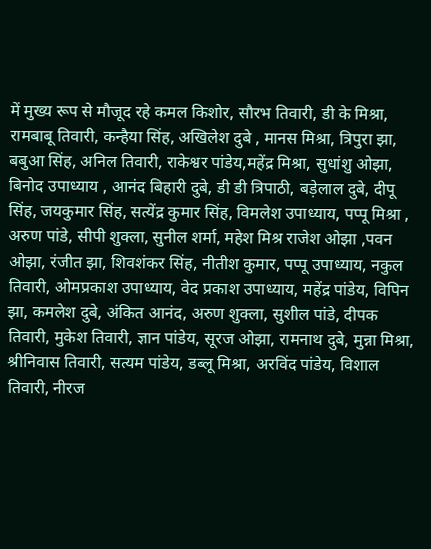में मुख्य रूप से मौजूद रहे कमल किशोर, सौरभ तिवारी, डी के मिश्रा, रामबाबू तिवारी, कन्हैया सिंह, अखिलेश दुबे , मानस मिश्रा, त्रिपुरा झा, बबुआ सिंह, अनिल तिवारी, राकेश्वर पांडेय,महेंद्र मिश्रा, सुधांशु ओझा, बिनोद उपाध्याय , आनंद बिहारी दुबे, डी डी त्रिपाठी, बड़ेलाल दुबे, दीपू सिंह, जयकुमार सिंह, सत्येंद्र कुमार सिंह, विमलेश उपाध्याय, पप्पू मिश्रा , अरुण पांडे, सीपी शुक्ला, सुनील शर्मा, महेश मिश्र राजेश ओझा ,पवन ओझा, रंजीत झा, शिवशंकर सिंह, नीतीश कुमार, पप्पू उपाध्याय, नकुल तिवारी, ओमप्रकाश उपाध्याय, वेद प्रकाश उपाध्याय, महेंद्र पांडेय, विपिन झा, कमलेश दुबे, अंकित आनंद, अरुण शुक्ला, सुशील पांडे, दीपक तिवारी, मुकेश तिवारी, ज्ञान पांडेय, सूरज ओझा, रामनाथ दुबे, मुन्ना मिश्रा, श्रीनिवास तिवारी, सत्यम पांडेय, डब्लू मिश्रा, अरविंद पांडेय, विशाल तिवारी, नीरज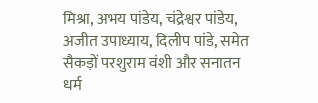मिश्रा, अभय पांडेय, चंद्रेश्वर पांडेय, अजीत उपाध्याय, दिलीप पांडे, समेत सैकड़ों परशुराम वंशी और सनातन धर्म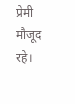प्रेमी मौजूद रहे।